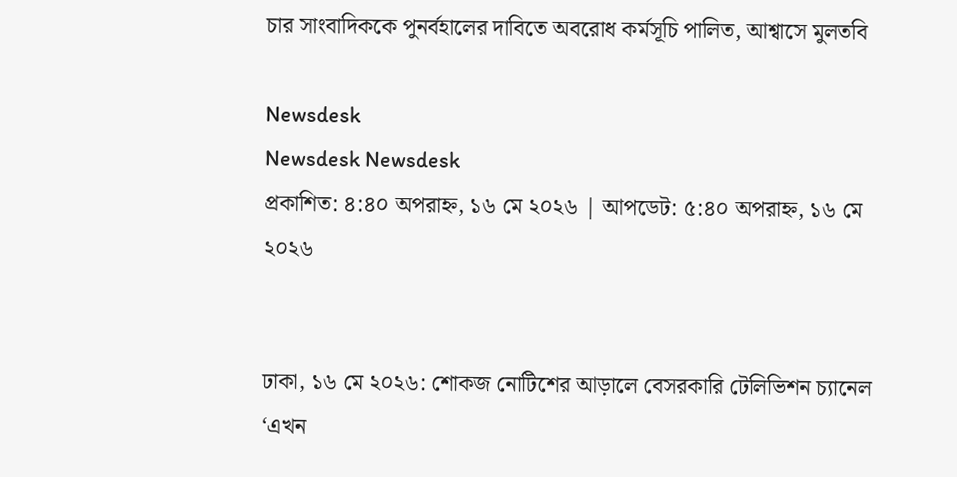চার সাংবাদিককে পুনর্বহালের দাবিতে অবরোধ কর্মসূচি পালিত, আশ্বাসে মুলতবি

Newsdesk
Newsdesk Newsdesk
প্রকাশিত: ৪:৪০ অপরাহ্ন, ১৬ মে ২০২৬ | আপডেট: ৫:৪০ অপরাহ্ন, ১৬ মে ২০২৬


ঢাকা, ১৬ মে ২০২৬: শোকজ নোটিশের আড়ালে বেসরকারি টেলিভিশন চ্যানেল ‘এখন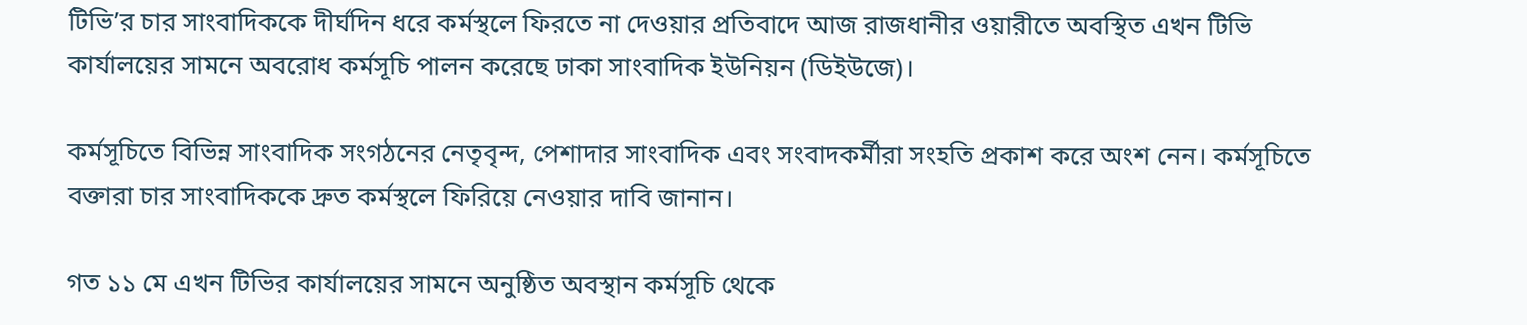টিভি’র চার সাংবাদিককে দীর্ঘদিন ধরে কর্মস্থলে ফিরতে না দেওয়ার প্রতিবাদে আজ রাজধানীর ওয়ারীতে অবস্থিত এখন টিভি কার্যালয়ের সামনে অবরোধ কর্মসূচি পালন করেছে ঢাকা সাংবাদিক ইউনিয়ন (ডিইউজে)।

কর্মসূচিতে বিভিন্ন সাংবাদিক সংগঠনের নেতৃবৃন্দ, পেশাদার সাংবাদিক এবং সংবাদকর্মীরা সংহতি প্রকাশ করে অংশ নেন। কর্মসূচিতে বক্তারা চার সাংবাদিককে দ্রুত কর্মস্থলে ফিরিয়ে নেওয়ার দাবি জানান।

গত ১১ মে এখন টিভির কার্যালয়ের সামনে অনুষ্ঠিত অবস্থান কর্মসূচি থেকে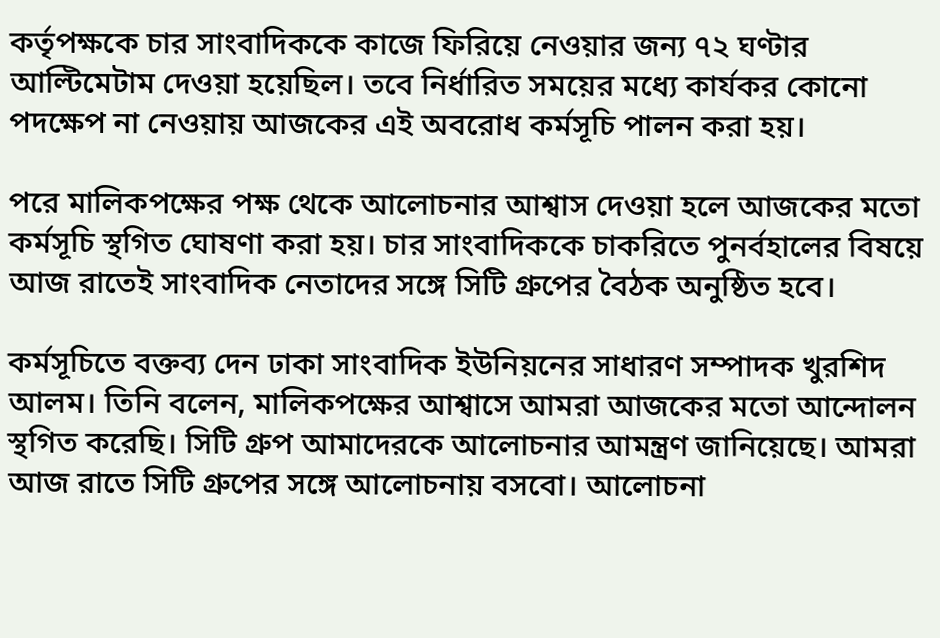কর্তৃপক্ষকে চার সাংবাদিককে কাজে ফিরিয়ে নেওয়ার জন্য ৭২ ঘণ্টার আল্টিমেটাম দেওয়া হয়েছিল। তবে নির্ধারিত সময়ের মধ্যে কার্যকর কোনো পদক্ষেপ না নেওয়ায় আজকের এই অবরোধ কর্মসূচি পালন করা হয়।

পরে মালিকপক্ষের পক্ষ থেকে আলোচনার আশ্বাস দেওয়া হলে আজকের মতো কর্মসূচি স্থগিত ঘোষণা করা হয়। চার সাংবাদিককে চাকরিতে পুনর্বহালের বিষয়ে আজ রাতেই সাংবাদিক নেতাদের সঙ্গে সিটি গ্রুপের বৈঠক অনুষ্ঠিত হবে।

কর্মসূচিতে বক্তব্য দেন ঢাকা সাংবাদিক ইউনিয়নের সাধারণ সম্পাদক খুরশিদ আলম। তিনি বলেন, মালিকপক্ষের আশ্বাসে আমরা আজকের মতো আন্দোলন স্থগিত করেছি। সিটি গ্রুপ আমাদেরকে আলোচনার আমন্ত্রণ জানিয়েছে। আমরা আজ রাতে সিটি গ্রুপের সঙ্গে আলোচনায় বসবো। আলোচনা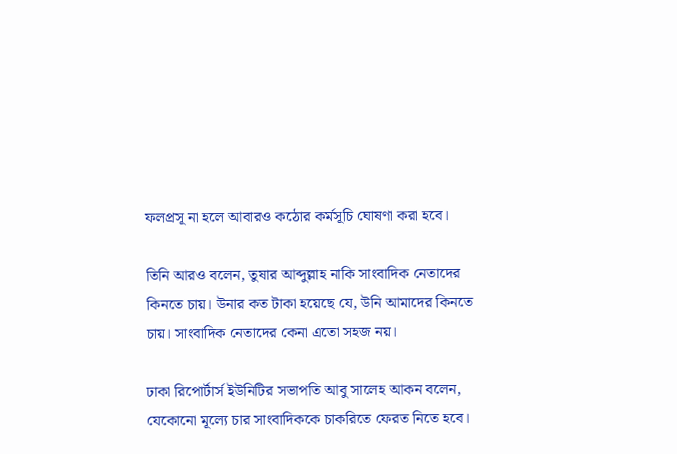ফলপ্রসূ না হলে আবারও কঠোর কর্মসূচি ঘোষণা করা হবে।

তিনি আরও বলেন, তুষার আব্দুল্লাহ নাকি সাংবাদিক নেতাদের কিনতে চায়। উনার কত টাকা হয়েছে যে, উনি আমাদের কিনতে চায়। সাংবাদিক নেতাদের কেনা এতো সহজ নয়।

ঢাকা রিপোর্টার্স ইউনিটির সভাপতি আবু সালেহ আকন বলেন, যেকোনো মূল্যে চার সাংবাদিককে চাকরিতে ফেরত নিতে হবে।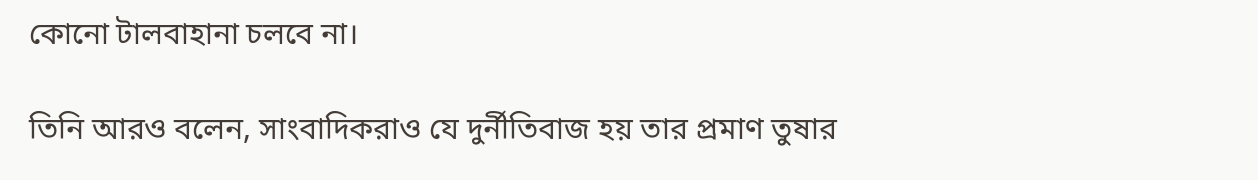কোনো টালবাহানা চলবে না।

তিনি আরও বলেন, সাংবাদিকরাও যে দুর্নীতিবাজ হয় তার প্রমাণ তুষার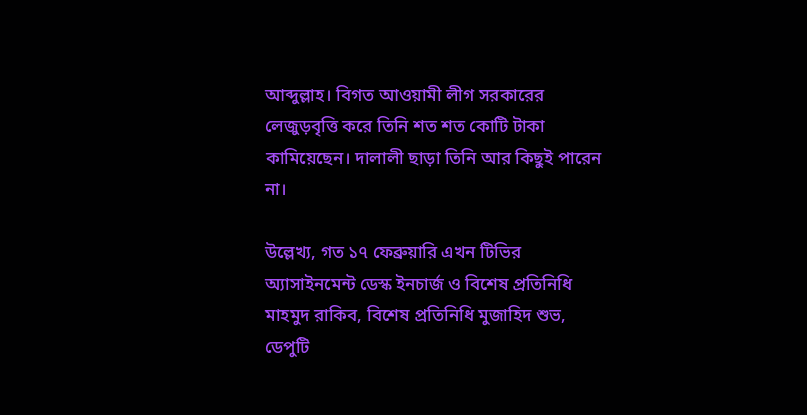আব্দুল্লাহ। বিগত আওয়ামী লীগ সরকারের লেজুড়বৃত্তি করে তিনি শত শত কোটি টাকা কামিয়েছেন। দালালী ছাড়া তিনি আর কিছুই পারেন না।

উল্লেখ্য, গত ১৭ ফেব্রুয়ারি এখন টিভির অ্যাসাইনমেন্ট ডেস্ক ইনচার্জ ও বিশেষ প্রতিনিধি মাহমুদ রাকিব, বিশেষ প্রতিনিধি মুজাহিদ শুভ, ডেপুটি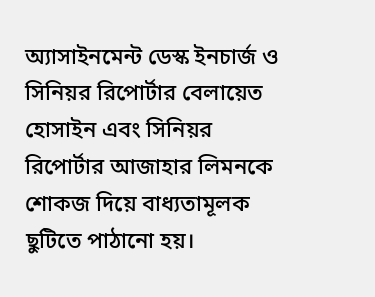অ্যাসাইনমেন্ট ডেস্ক ইনচার্জ ও সিনিয়র রিপোর্টার বেলায়েত হোসাইন এবং সিনিয়র রিপোর্টার আজাহার লিমনকে শোকজ দিয়ে বাধ্যতামূলক ছুটিতে পাঠানো হয়।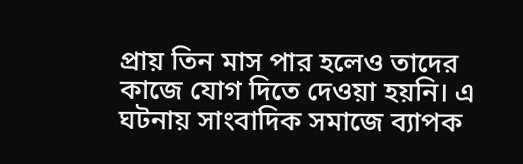প্রায় তিন মাস পার হলেও তাদের কাজে যোগ দিতে দেওয়া হয়নি। এ ঘটনায় সাংবাদিক সমাজে ব্যাপক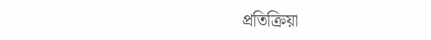প্রতিক্রিয়া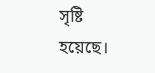সৃষ্টি হয়েছে।